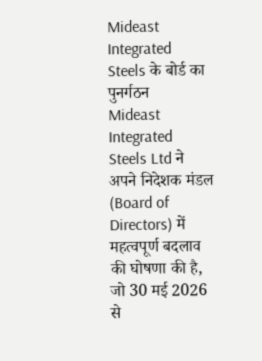Mideast Integrated Steels के बोर्ड का पुनर्गठन
Mideast Integrated Steels Ltd ने अपने निदेशक मंडल (Board of Directors) में महत्वपूर्ण बदलाव की घोषणा की है, जो 30 मई 2026 से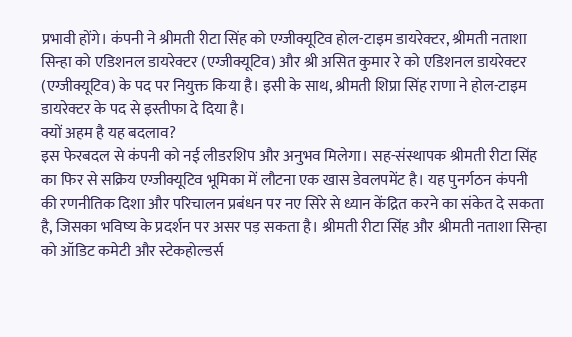प्रभावी होंगे। कंपनी ने श्रीमती रीटा सिंह को एग्जीक्यूटिव होल-टाइम डायरेक्टर, श्रीमती नताशा सिन्हा को एडिशनल डायरेक्टर (एग्जीक्यूटिव) और श्री असित कुमार रे को एडिशनल डायरेक्टर (एग्जीक्यूटिव) के पद पर नियुक्त किया है। इसी के साथ, श्रीमती शिप्रा सिंह राणा ने होल-टाइम डायरेक्टर के पद से इस्तीफा दे दिया है।
क्यों अहम है यह बदलाव?
इस फेरबदल से कंपनी को नई लीडरशिप और अनुभव मिलेगा। सह-संस्थापक श्रीमती रीटा सिंह का फिर से सक्रिय एग्जीक्यूटिव भूमिका में लौटना एक खास डेवलपमेंट है। यह पुनर्गठन कंपनी की रणनीतिक दिशा और परिचालन प्रबंधन पर नए सिरे से ध्यान केंद्रित करने का संकेत दे सकता है, जिसका भविष्य के प्रदर्शन पर असर पड़ सकता है। श्रीमती रीटा सिंह और श्रीमती नताशा सिन्हा को ऑडिट कमेटी और स्टेकहोल्डर्स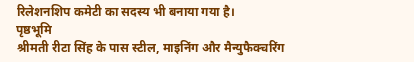रिलेशनशिप कमेटी का सदस्य भी बनाया गया है।
पृष्ठभूमि
श्रीमती रीटा सिंह के पास स्टील, माइनिंग और मैन्युफैक्चरिंग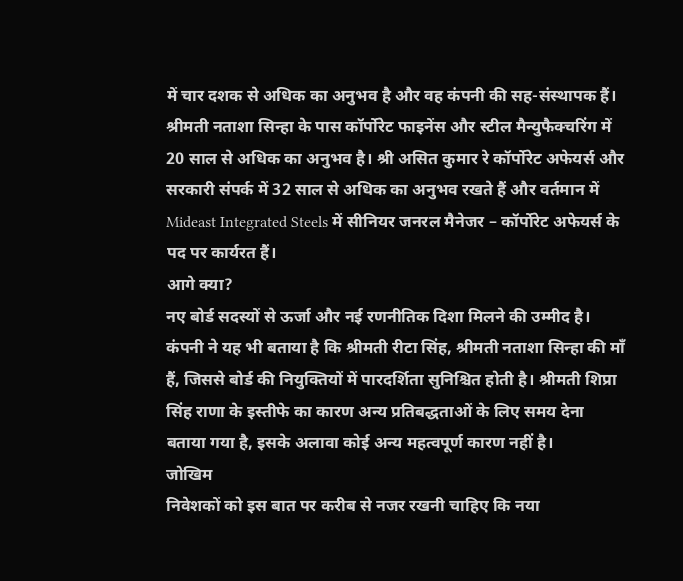में चार दशक से अधिक का अनुभव है और वह कंपनी की सह-संस्थापक हैं। श्रीमती नताशा सिन्हा के पास कॉर्पोरेट फाइनेंस और स्टील मैन्युफैक्चरिंग में 20 साल से अधिक का अनुभव है। श्री असित कुमार रे कॉर्पोरेट अफेयर्स और सरकारी संपर्क में 32 साल से अधिक का अनुभव रखते हैं और वर्तमान में Mideast Integrated Steels में सीनियर जनरल मैनेजर – कॉर्पोरेट अफेयर्स के पद पर कार्यरत हैं।
आगे क्या?
नए बोर्ड सदस्यों से ऊर्जा और नई रणनीतिक दिशा मिलने की उम्मीद है। कंपनी ने यह भी बताया है कि श्रीमती रीटा सिंह, श्रीमती नताशा सिन्हा की माँ हैं, जिससे बोर्ड की नियुक्तियों में पारदर्शिता सुनिश्चित होती है। श्रीमती शिप्रा सिंह राणा के इस्तीफे का कारण अन्य प्रतिबद्धताओं के लिए समय देना बताया गया है, इसके अलावा कोई अन्य महत्वपूर्ण कारण नहीं है।
जोखिम
निवेशकों को इस बात पर करीब से नजर रखनी चाहिए कि नया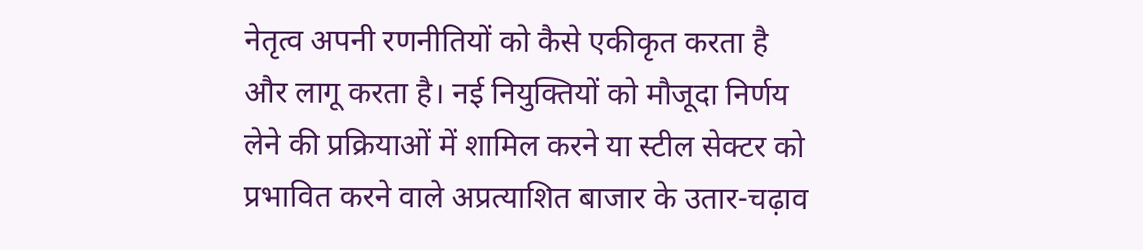नेतृत्व अपनी रणनीतियों को कैसे एकीकृत करता है और लागू करता है। नई नियुक्तियों को मौजूदा निर्णय लेने की प्रक्रियाओं में शामिल करने या स्टील सेक्टर को प्रभावित करने वाले अप्रत्याशित बाजार के उतार-चढ़ाव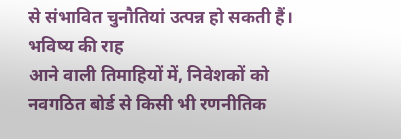से संभावित चुनौतियां उत्पन्न हो सकती हैं।
भविष्य की राह
आने वाली तिमाहियों में, निवेशकों को नवगठित बोर्ड से किसी भी रणनीतिक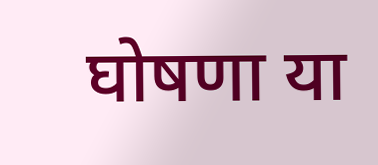घोषणा या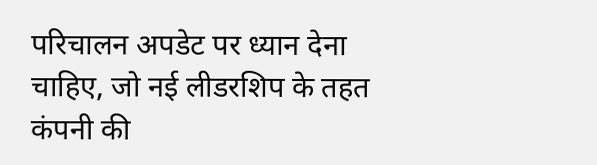परिचालन अपडेट पर ध्यान देना चाहिए, जो नई लीडरशिप के तहत कंपनी की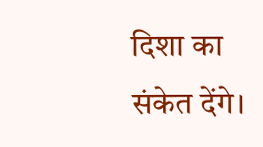दिशा का संकेत देंगे।